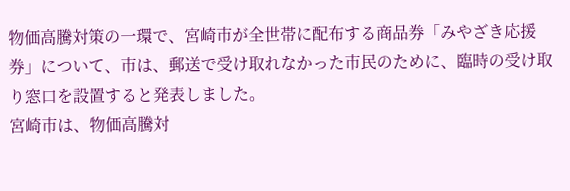物価高騰対策の一環で、宮崎市が全世帯に配布する商品券「みやざき応援券」について、市は、郵送で受け取れなかった市民のために、臨時の受け取り窓口を設置すると発表しました。
宮崎市は、物価高騰対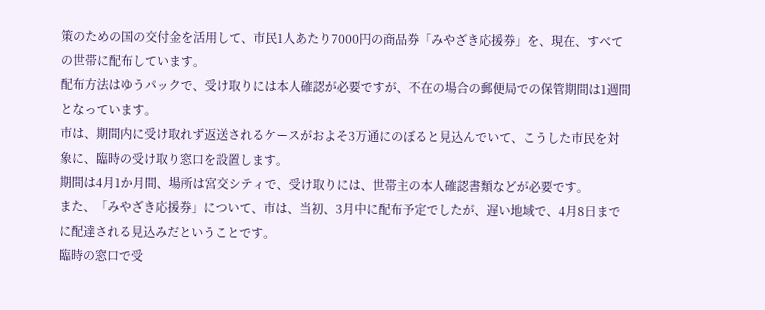策のための国の交付金を活用して、市民1人あたり7000円の商品券「みやざき応援券」を、現在、すべての世帯に配布しています。
配布方法はゆうパックで、受け取りには本人確認が必要ですが、不在の場合の郵便局での保管期間は1週間となっています。
市は、期間内に受け取れず返送されるケースがおよそ3万通にのぼると見込んでいて、こうした市民を対象に、臨時の受け取り窓口を設置します。
期間は4月1か月間、場所は宮交シティで、受け取りには、世帯主の本人確認書類などが必要です。
また、「みやざき応援券」について、市は、当初、3月中に配布予定でしたが、遅い地域で、4月8日までに配達される見込みだということです。
臨時の窓口で受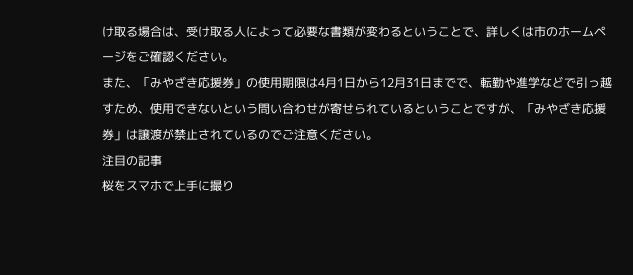け取る場合は、受け取る人によって必要な書類が変わるということで、詳しくは市のホームページをご確認ください。
また、「みやざき応援券」の使用期限は4月1日から12月31日までで、転勤や進学などで引っ越すため、使用できないという問い合わせが寄せられているということですが、「みやざき応援券」は譲渡が禁止されているのでご注意ください。
注目の記事
桜をスマホで上手に撮り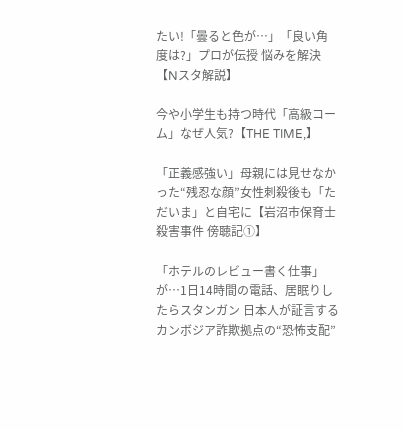たい!「曇ると色が…」「良い角度は?」プロが伝授 悩みを解決【Nスタ解説】

今や小学生も持つ時代「高級コーム」なぜ人気?【THE TIME,】

「正義感強い」母親には見せなかった“残忍な顔”女性刺殺後も「ただいま」と自宅に【岩沼市保育士殺害事件 傍聴記①】

「ホテルのレビュー書く仕事」が…1日14時間の電話、居眠りしたらスタンガン 日本人が証言するカンボジア詐欺拠点の“恐怖支配”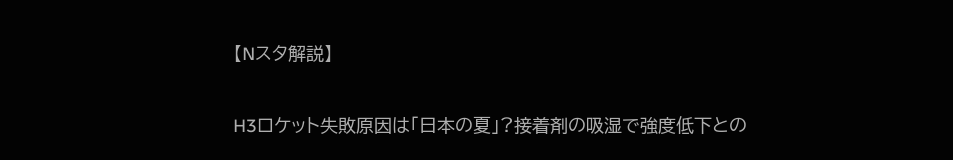【Nスタ解説】

H3ロケット失敗原因は「日本の夏」?接着剤の吸湿で強度低下との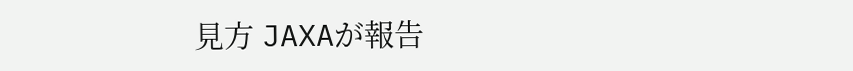見方 JAXAが報告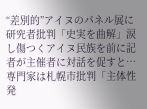“差別的”アイヌのパネル展に研究者批判「史実を曲解」涙し傷つくアイヌ民族を前に記者が主催者に対話を促すと…専門家は札幌市批判「主体性発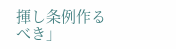揮し条例作るべき」